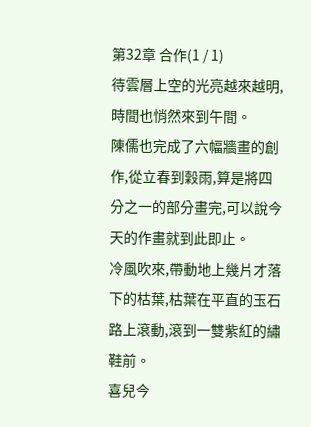第32章 合作(1 / 1)
待雲層上空的光亮越來越明,時間也悄然來到午間。
陳儒也完成了六幅牆畫的創作,從立春到穀雨,算是將四分之一的部分畫完,可以說今天的作畫就到此即止。
冷風吹來,帶動地上幾片才落下的枯葉,枯葉在平直的玉石路上滾動,滾到一雙紫紅的繡鞋前。
喜兒今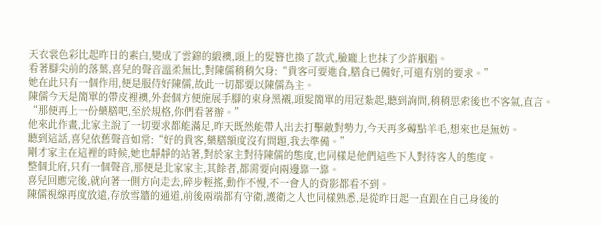天衣裳色彩比起昨日的素白,變成了雲錦的緞襖,頭上的髮簪也換了款式,臉龐上也抹了少許胭脂。
看著腳尖前的落葉,喜兒的聲音溫柔無比,對陳儒稍稍欠身:“貴客可要進食,膳食已備好,可還有別的要求。”
她在此只有一個作用,便是服侍好陳儒,故此一切都要以陳儒為主。
陳儒今天是簡單的帶皮裡襖,外套個方便施展手腳的束身黑襯,頭髮簡單的用冠紮起,聽到詢問,稍稍思索後也不客氣,直言。
“那便再上一份藥膳吧,至於規格,你們看著辦。”
他來此作畫,北家主說了一切要求都能滿足,昨天既然能帶人出去打擊敵對勢力,今天再多薅點羊毛,想來也是無妨。
聽到這話,喜兒依舊聲音如常:“好的貴客,藥膳額度沒有問題,我去準備。”
剛才家主在這裡的時候,她也靜靜的站著,對於家主對待陳儒的態度,也同樣是他們這些下人對待客人的態度。
整個北府,只有一個聲音,那便是北家家主,其餘者,都需要向兩邊靠一靠。
喜兒回應完後,就向著一側方向走去,碎步輕搖,動作不慢,不一會人的背影都看不到。
陳儒視線再度放遠,存放雪牆的通道,前後兩端都有守衛,護衛之人也同樣熟悉,是從昨日起一直跟在自己身後的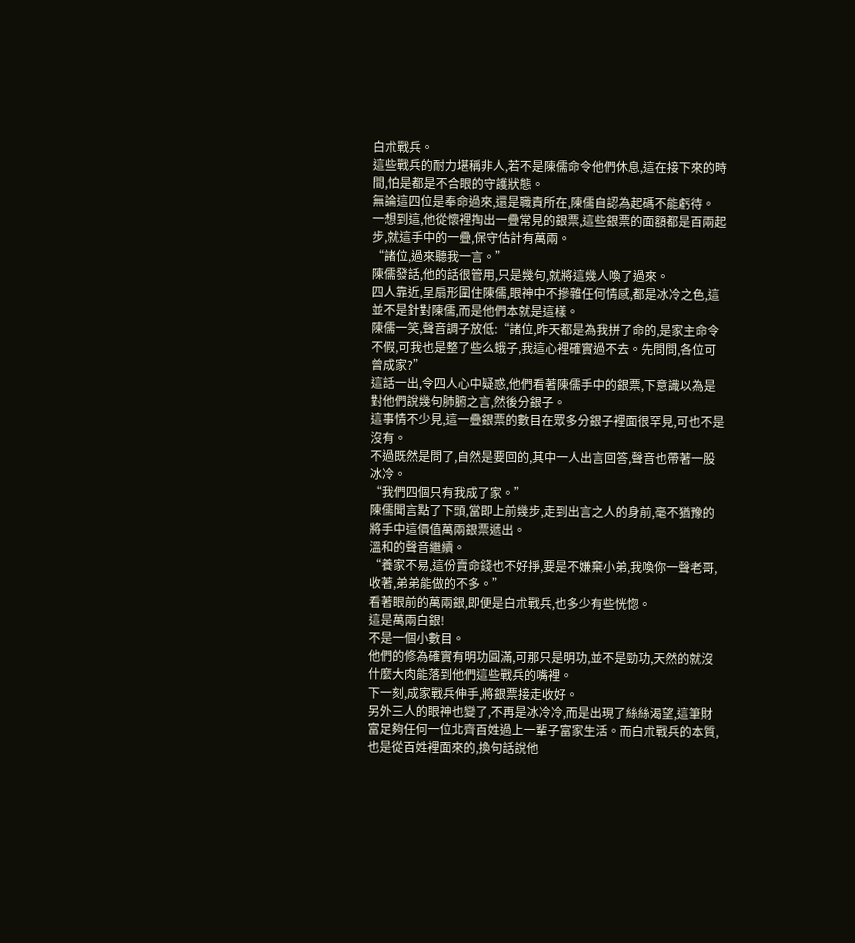白朮戰兵。
這些戰兵的耐力堪稱非人,若不是陳儒命令他們休息,這在接下來的時間,怕是都是不合眼的守護狀態。
無論這四位是奉命過來,還是職責所在,陳儒自認為起碼不能虧待。
一想到這,他從懷裡掏出一疊常見的銀票,這些銀票的面額都是百兩起步,就這手中的一疊,保守估計有萬兩。
“諸位,過來聽我一言。”
陳儒發話,他的話很管用,只是幾句,就將這幾人喚了過來。
四人靠近,呈扇形圍住陳儒,眼神中不摻雜任何情感,都是冰冷之色,這並不是針對陳儒,而是他們本就是這樣。
陳儒一笑,聲音調子放低:“諸位,昨天都是為我拼了命的,是家主命令不假,可我也是整了些么蛾子,我這心裡確實過不去。先問問,各位可曾成家?”
這話一出,令四人心中疑惑,他們看著陳儒手中的銀票,下意識以為是對他們說幾句肺腑之言,然後分銀子。
這事情不少見,這一疊銀票的數目在眾多分銀子裡面很罕見,可也不是沒有。
不過既然是問了,自然是要回的,其中一人出言回答,聲音也帶著一股冰冷。
“我們四個只有我成了家。”
陳儒聞言點了下頭,當即上前幾步,走到出言之人的身前,毫不猶豫的將手中這價值萬兩銀票遞出。
溫和的聲音繼續。
“養家不易,這份賣命錢也不好掙,要是不嫌棄小弟,我喚你一聲老哥,收著,弟弟能做的不多。”
看著眼前的萬兩銀,即便是白朮戰兵,也多少有些恍惚。
這是萬兩白銀!
不是一個小數目。
他們的修為確實有明功圓滿,可那只是明功,並不是勁功,天然的就沒什麼大肉能落到他們這些戰兵的嘴裡。
下一刻,成家戰兵伸手,將銀票接走收好。
另外三人的眼神也變了,不再是冰冷冷,而是出現了絲絲渴望,這筆財富足夠任何一位北齊百姓過上一輩子富家生活。而白朮戰兵的本質,也是從百姓裡面來的,換句話說他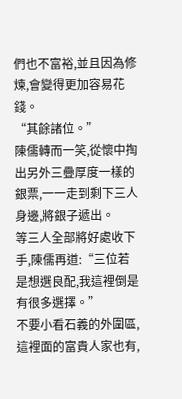們也不富裕,並且因為修煉,會變得更加容易花錢。
“其餘諸位。”
陳儒轉而一笑,從懷中掏出另外三疊厚度一樣的銀票,一一走到剩下三人身邊,將銀子遞出。
等三人全部將好處收下手,陳儒再道:“三位若是想選良配,我這裡倒是有很多選擇。”
不要小看石義的外圍區,這裡面的富貴人家也有,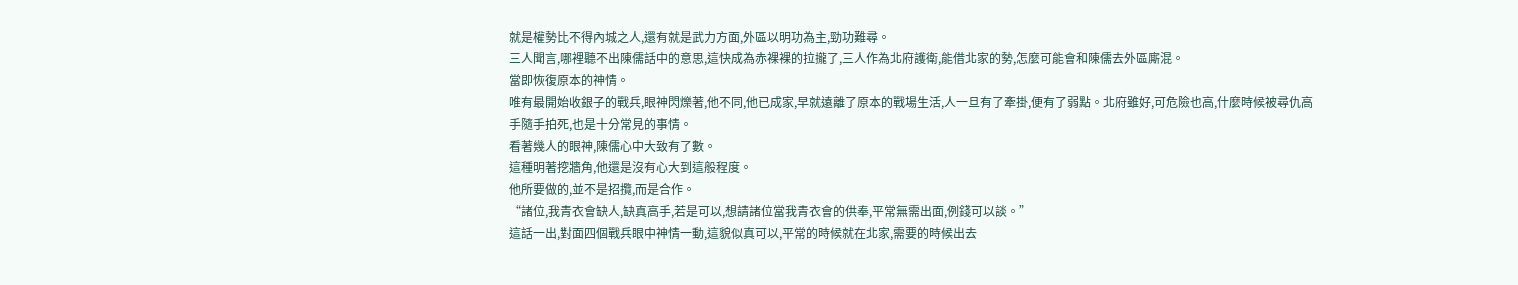就是權勢比不得內城之人,還有就是武力方面,外區以明功為主,勁功難尋。
三人聞言,哪裡聽不出陳儒話中的意思,這快成為赤裸裸的拉攏了,三人作為北府護衛,能借北家的勢,怎麼可能會和陳儒去外區廝混。
當即恢復原本的神情。
唯有最開始收銀子的戰兵,眼神閃爍著,他不同,他已成家,早就遠離了原本的戰場生活,人一旦有了牽掛,便有了弱點。北府雖好,可危險也高,什麼時候被尋仇高手隨手拍死,也是十分常見的事情。
看著幾人的眼神,陳儒心中大致有了數。
這種明著挖牆角,他還是沒有心大到這般程度。
他所要做的,並不是招攬,而是合作。
“諸位,我青衣會缺人,缺真高手,若是可以,想請諸位當我青衣會的供奉,平常無需出面,例錢可以談。”
這話一出,對面四個戰兵眼中神情一動,這貌似真可以,平常的時候就在北家,需要的時候出去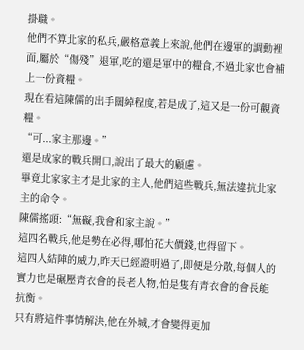掛職。
他們不算北家的私兵,嚴格意義上來說,他們在邊軍的調動裡面,屬於“傷殘”退軍,吃的還是軍中的糧食,不過北家也會補上一份資糧。
現在看這陳儒的出手闊綽程度,若是成了,這又是一份可觀資糧。
“可...家主那邊。”
還是成家的戰兵開口,說出了最大的顧慮。
畢竟北家家主才是北家的主人,他們這些戰兵,無法違抗北家主的命令。
陳儒搖頭:“無礙,我會和家主說。”
這四名戰兵,他是勢在必得,哪怕花大價錢,也得留下。
這四人結陣的威力,昨天已經證明過了,即便是分散,每個人的實力也是碾壓青衣會的長老人物,怕是隻有青衣會的會長能抗衡。
只有將這件事情解決,他在外城,才會變得更加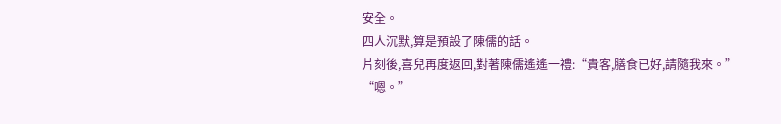安全。
四人沉默,算是預設了陳儒的話。
片刻後,喜兒再度返回,對著陳儒遙遙一禮:“貴客,膳食已好,請隨我來。”
“嗯。”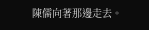陳儒向著那邊走去。